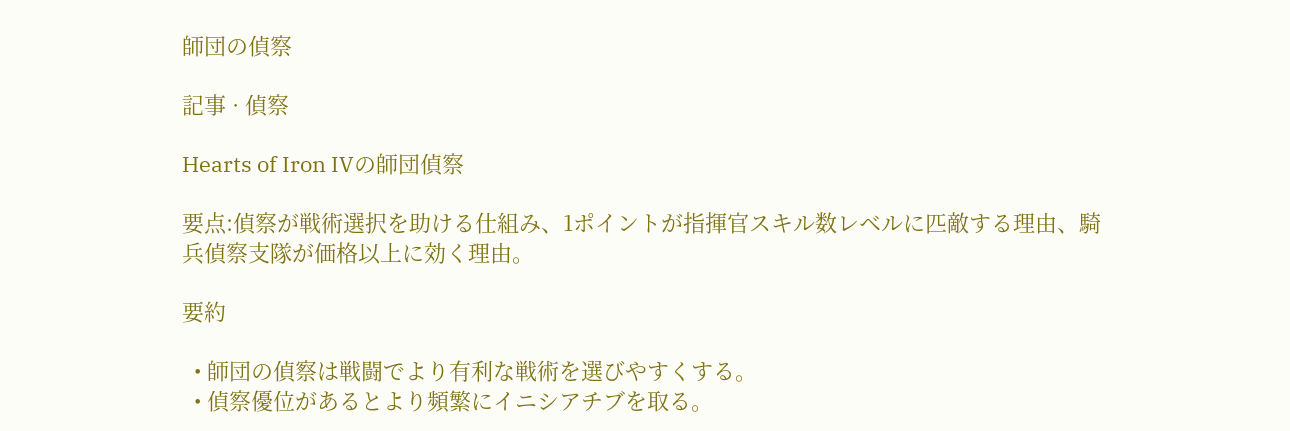師団の偵察

記事 · 偵察

Hearts of Iron IVの師団偵察

要点:偵察が戦術選択を助ける仕組み、1ポイントが指揮官スキル数レベルに匹敵する理由、騎兵偵察支隊が価格以上に効く理由。

要約

  • 師団の偵察は戦闘でより有利な戦術を選びやすくする。
  • 偵察優位があるとより頻繁にイニシアチブを取る。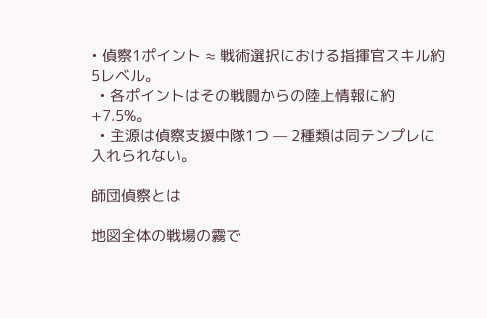• 偵察1ポイント ≈ 戦術選択における指揮官スキル約5レベル。
  • 各ポイントはその戦闘からの陸上情報に約+7.5%。
  • 主源は偵察支援中隊1つ — 2種類は同テンプレに入れられない。

師団偵察とは

地図全体の戦場の霧で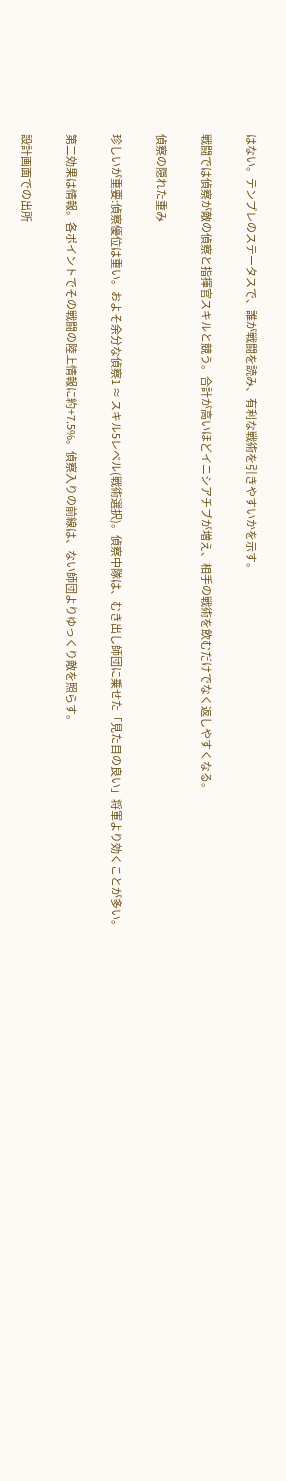はない。テンプレのステータスで、誰が戦闘を読み、有利な戦術を引きやすいかを示す。

戦闘では偵察が敵の偵察と指揮官スキルと競う。合計が高いほどイニシアチブが増え、相手の戦術を飲むだけでなく返しやすくなる。

偵察の隠れた重み

珍しいが重要:偵察優位は重い。およそ余分な偵察1 ≈ スキル5レベル(戦術選択)。偵察中隊は、むき出し師団に乗せた「見た目の良い」将軍より効くことが多い。

第二効果は情報。各ポイントでその戦闘の陸上情報に約+7.5%。偵察入りの前線は、ない師団よりゆっくり敵を照らす。

設計画面での出所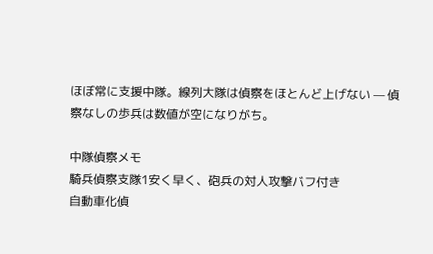ほぼ常に支援中隊。線列大隊は偵察をほとんど上げない — 偵察なしの歩兵は数値が空になりがち。

中隊偵察メモ
騎兵偵察支隊1安く早く、砲兵の対人攻撃バフ付き
自動車化偵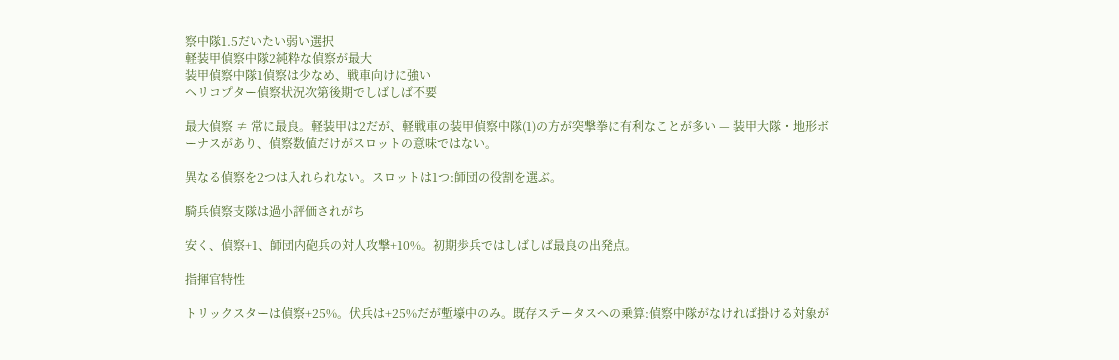察中隊1.5だいたい弱い選択
軽装甲偵察中隊2純粋な偵察が最大
装甲偵察中隊1偵察は少なめ、戦車向けに強い
ヘリコプター偵察状況次第後期でしばしば不要

最大偵察 ≠ 常に最良。軽装甲は2だが、軽戦車の装甲偵察中隊(1)の方が突撃拳に有利なことが多い — 装甲大隊・地形ボーナスがあり、偵察数値だけがスロットの意味ではない。

異なる偵察を2つは入れられない。スロットは1つ:師団の役割を選ぶ。

騎兵偵察支隊は過小評価されがち

安く、偵察+1、師団内砲兵の対人攻撃+10%。初期歩兵ではしばしば最良の出発点。

指揮官特性

トリックスターは偵察+25%。伏兵は+25%だが塹壕中のみ。既存ステータスへの乗算:偵察中隊がなければ掛ける対象が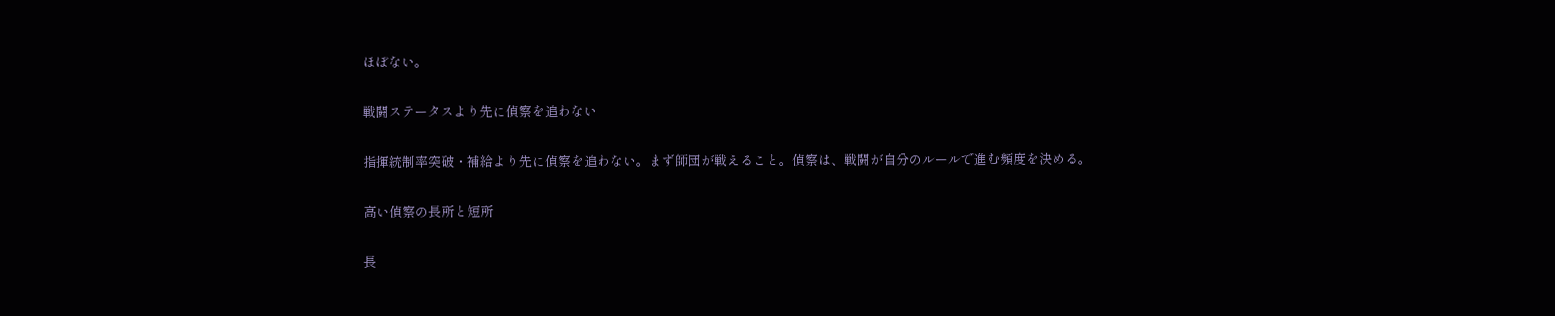ほぼない。

戦闘ステータスより先に偵察を追わない

指揮統制率突破・補給より先に偵察を追わない。まず師団が戦えること。偵察は、戦闘が自分のルールで進む頻度を決める。

高い偵察の長所と短所

長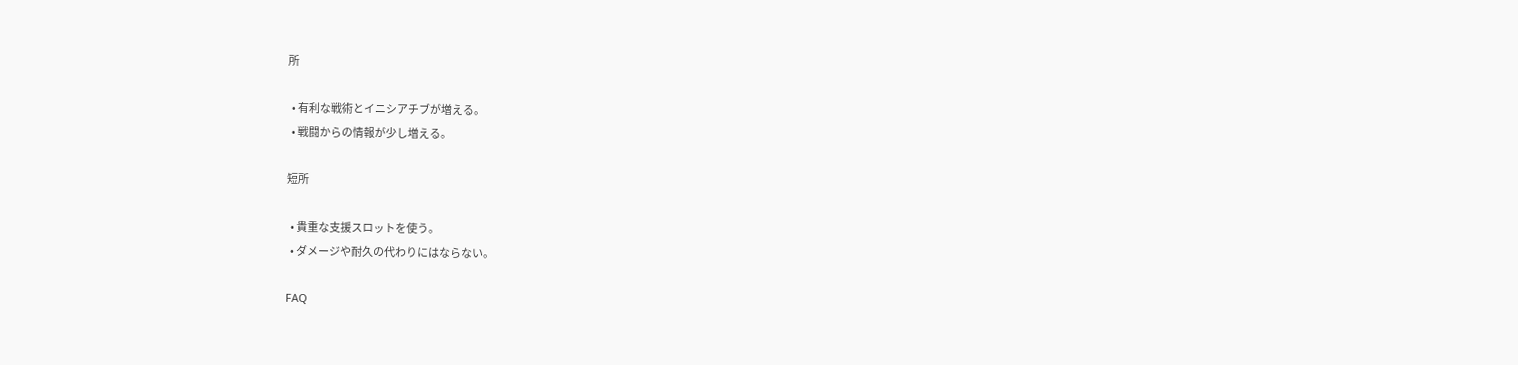所

  • 有利な戦術とイニシアチブが増える。
  • 戦闘からの情報が少し増える。

短所

  • 貴重な支援スロットを使う。
  • ダメージや耐久の代わりにはならない。

FAQ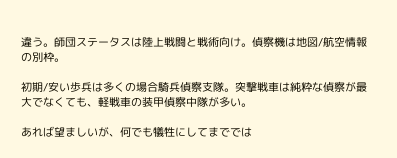違う。師団ステータスは陸上戦闘と戦術向け。偵察機は地図/航空情報の別枠。

初期/安い歩兵は多くの場合騎兵偵察支隊。突撃戦車は純粋な偵察が最大でなくても、軽戦車の装甲偵察中隊が多い。

あれば望ましいが、何でも犠牲にしてまででは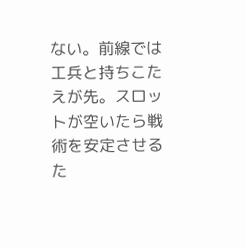ない。前線では工兵と持ちこたえが先。スロットが空いたら戦術を安定させるた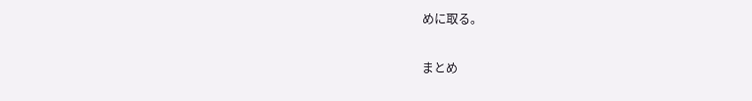めに取る。

まとめ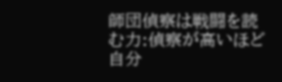師団偵察は戦闘を読む力:偵察が高いほど自分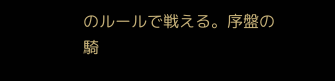のルールで戦える。序盤の騎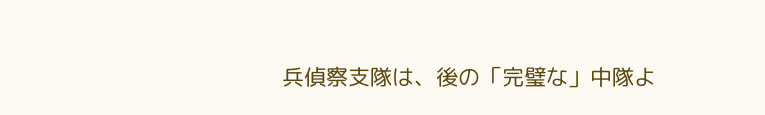兵偵察支隊は、後の「完璧な」中隊よ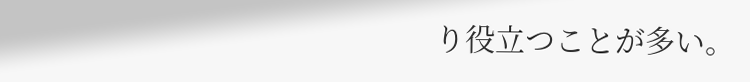り役立つことが多い。